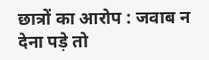छात्रों का आरोप : जवाब न देना पड़े तो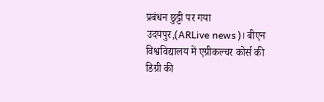प्रबंधन छुट्टी पर गया
उदयपुर,(ARLive news)। बीएन विश्वविद्यालय में एग्रीकल्चर कोर्स की डिग्री की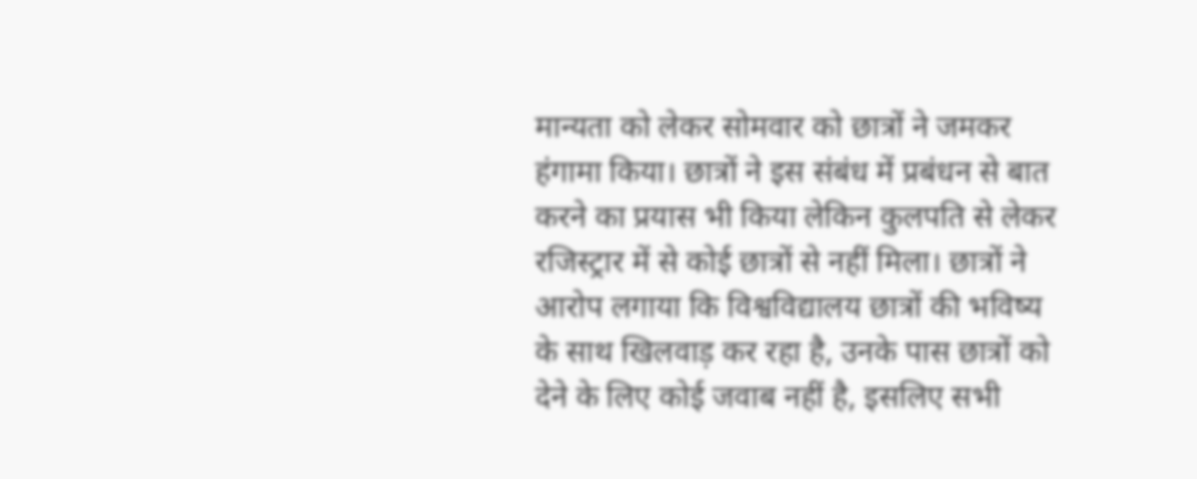मान्यता को लेकर सोमवार को छात्रों ने जमकर हंगामा किया। छात्रों ने इस संबंध में प्रबंधन से बात करने का प्रयास भी किया लेकिन कुलपति से लेकर रजिस्ट्रार में से कोई छात्रों से नहीं मिला। छात्रों ने आरोप लगाया कि विश्वविद्यालय छात्रों की भविष्य के साथ खिलवाड़ कर रहा है, उनके पास छात्रों को देने के लिए कोई जवाब नहीं है, इसलिए सभी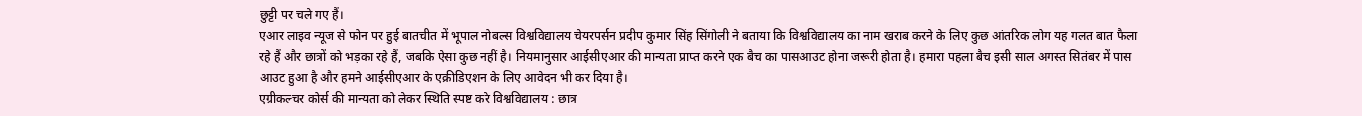छुट्टी पर चले गए हैं।
एआर लाइव न्यूज से फोन पर हुई बातचीत में भूपाल नोबल्स विश्वविद्यालय चेयरपर्सन प्रदीप कुमार सिंह सिंगोली ने बताया कि विश्वविद्यालय का नाम खराब करने के लिए कुछ आंतरिक लोग यह गलत बात फैला रहे हैं और छात्रों को भड़का रहे हैं, जबकि ऐसा कुछ नहीं है। नियमानुसार आईसीएआर की मान्यता प्राप्त करने एक बैच का पासआउट होना जरूरी होता है। हमारा पहला बैच इसी साल अगस्त सितंबर में पास आउट हुआ है और हमने आईसीएआर के एक्रीडिएशन के लिए आवेदन भी कर दिया है।
एग्रीकल्चर कोर्स की मान्यता को लेकर स्थिति स्पष्ट करे विश्वविद्यालय : छात्र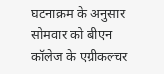घटनाक्रम के अनुसार सोमवार को बीएन कॉलेज के एग्रीकल्चर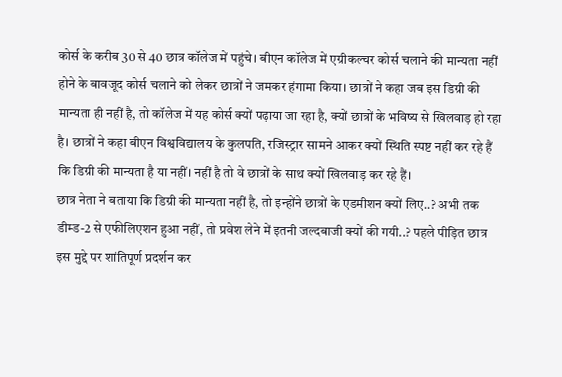कोर्स के करीब 30 से 40 छात्र कॉलेज में पहुंचे। बीएन कॉलेज में एग्रीकल्चर कोर्स चलाने की मान्यता नहीं होने के बावजूद कोर्स चलाने को लेकर छात्रों ने जमकर हंगामा किया। छात्रों ने कहा जब इस डिग्री की मान्यता ही नहीं है, तो कॉलेज में यह कोर्स क्यों पढ़ाया जा रहा है, क्यों छात्रों के भविष्य से खिलवाड़ हो रहा है। छात्रों ने कहा बीएन विश्वविद्यालय के कुलपति, रजिस्ट्रार सामने आकर क्यों स्थिति स्पष्ट नहीं कर रहे हैं कि डिग्री की मान्यता है या नहीं। नहीं है तो वे छात्रों के साथ क्यों खिलवाड़ कर रहे हैं।
छात्र नेता ने बताया कि डिग्री की मान्यता नहीं है, तो इन्होंने छात्रों के एडमीशन क्यों लिए..? अभी तक डीम्ड-2 से एफीलिएशन हुआ नहीं, तो प्रवेश लेने में इतनी जल्दबाजी क्यों की गयी..? पहले पीड़ित छात्र इस मुद्दे पर शांतिपूर्ण प्रदर्शन कर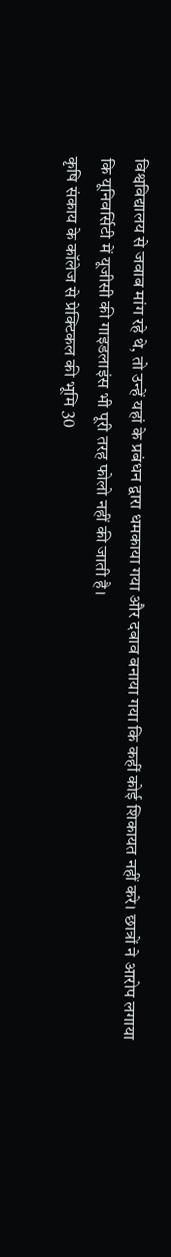विश्वविद्यालय से जवाब मांग रहे थे, तो उन्हें यहां के प्रबंधन द्वारा धमकाया गया और दबाव बनाया गया कि कहीं कोई शिकायत नहीं करे। छात्रों ने आरोप लगाया कि यूनिवर्सिटी में यूजीसी की गाइडलाइंस भी पूरी तरह फोलो नहीं की जाती है।
कृषि संकाय के कॉलेज से प्रेक्टिकल की भूमि 30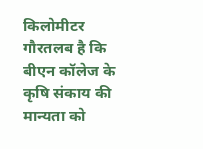किलोमीटर
गौरतलब है कि बीएन कॉलेज के कृषि संकाय की मान्यता को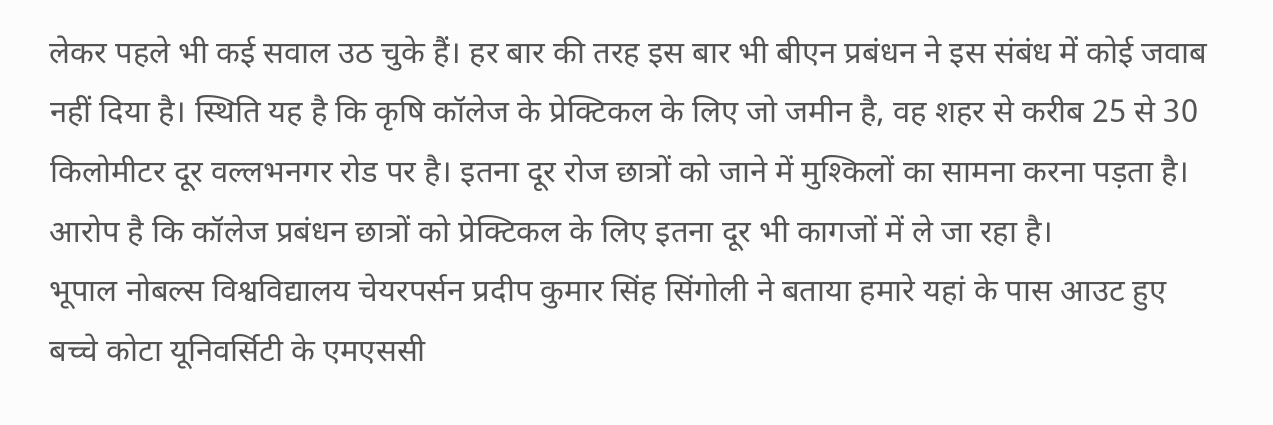लेकर पहले भी कई सवाल उठ चुके हैं। हर बार की तरह इस बार भी बीएन प्रबंधन ने इस संबंध में कोई जवाब नहीं दिया है। स्थिति यह है कि कृषि कॉलेज के प्रेक्टिकल के लिए जो जमीन है, वह शहर से करीब 25 से 30 किलोमीटर दूर वल्लभनगर रोड पर है। इतना दूर रोज छात्रों को जाने में मुश्किलों का सामना करना पड़ता है। आरोप है कि कॉलेज प्रबंधन छात्रों को प्रेक्टिकल के लिए इतना दूर भी कागजों में ले जा रहा है।
भूपाल नोबल्स विश्वविद्यालय चेयरपर्सन प्रदीप कुमार सिंह सिंगोली ने बताया हमारे यहां के पास आउट हुए बच्चे कोटा यूनिवर्सिटी के एमएससी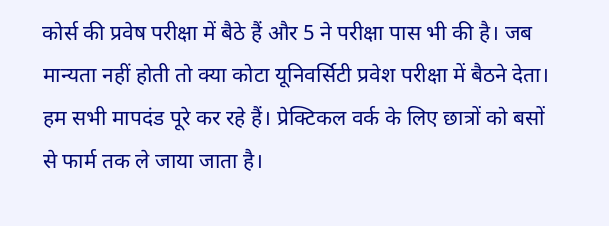कोर्स की प्रवेष परीक्षा में बैठे हैं और 5 ने परीक्षा पास भी की है। जब मान्यता नहीं होती तो क्या कोटा यूनिवर्सिटी प्रवेश परीक्षा में बैठने देता। हम सभी मापदंड पूरे कर रहे हैं। प्रेक्टिकल वर्क के लिए छात्रों को बसों से फार्म तक ले जाया जाता है।